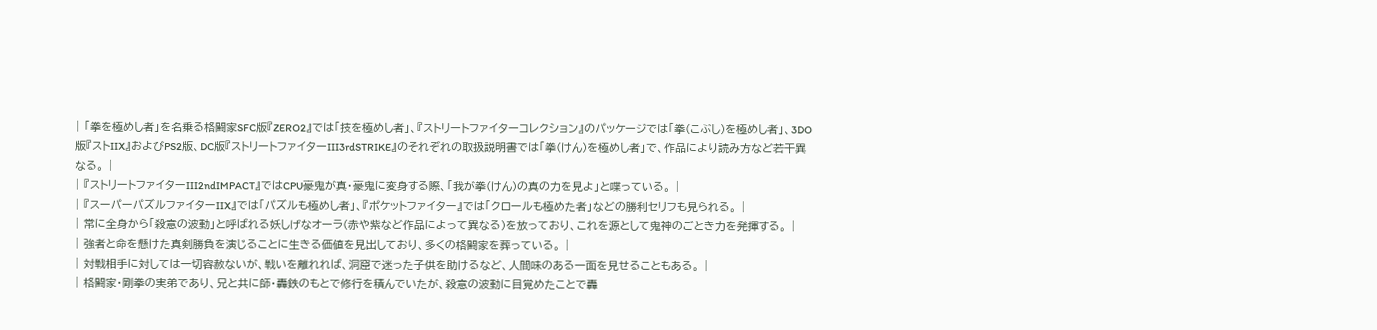| 「拳を極めし者」を名乗る格闘家SFC版『ZERO2』では「技を極めし者」、『ストリートファイターコレクション』のパッケージでは「拳(こぶし)を極めし者」、3DO版『ストIIX』およびPS2版、DC版『ストリートファイターIII3rdSTRIKE』のそれぞれの取扱説明書では「拳(けん)を極めし者」で、作品により読み方など若干異なる。 |
| 『ストリートファイターIII2ndIMPACT』ではCPU豪鬼が真・豪鬼に変身する際、「我が拳(けん)の真の力を見よ」と喋っている。 |
| 『スーパーパズルファイターIIX』では「パズルも極めし者」、『ポケットファイター』では「クロールも極めた者」などの勝利セリフも見られる。 |
| 常に全身から「殺意の波動」と呼ばれる妖しげなオーラ(赤や紫など作品によって異なる)を放っており、これを源として鬼神のごとき力を発揮する。 |
| 強者と命を懸けた真剣勝負を演じることに生きる価値を見出しており、多くの格闘家を葬っている。 |
| 対戦相手に対しては一切容赦ないが、戦いを離れれば、洞窟で迷った子供を助けるなど、人間味のある一面を見せることもある。 |
| 格闘家・剛拳の実弟であり、兄と共に師・轟鉄のもとで修行を積んでいたが、殺意の波動に目覚めたことで轟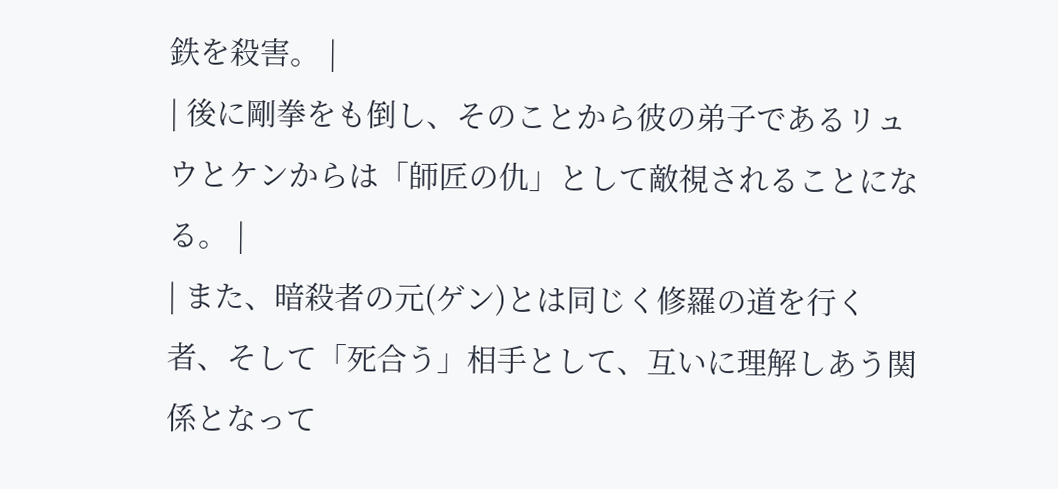鉄を殺害。 |
| 後に剛拳をも倒し、そのことから彼の弟子であるリュウとケンからは「師匠の仇」として敵視されることになる。 |
| また、暗殺者の元(ゲン)とは同じく修羅の道を行く者、そして「死合う」相手として、互いに理解しあう関係となって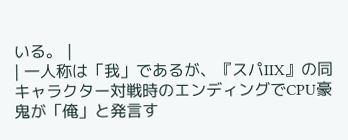いる。 |
| 一人称は「我」であるが、『スパIIX』の同キャラクター対戦時のエンディングでCPU豪鬼が「俺」と発言す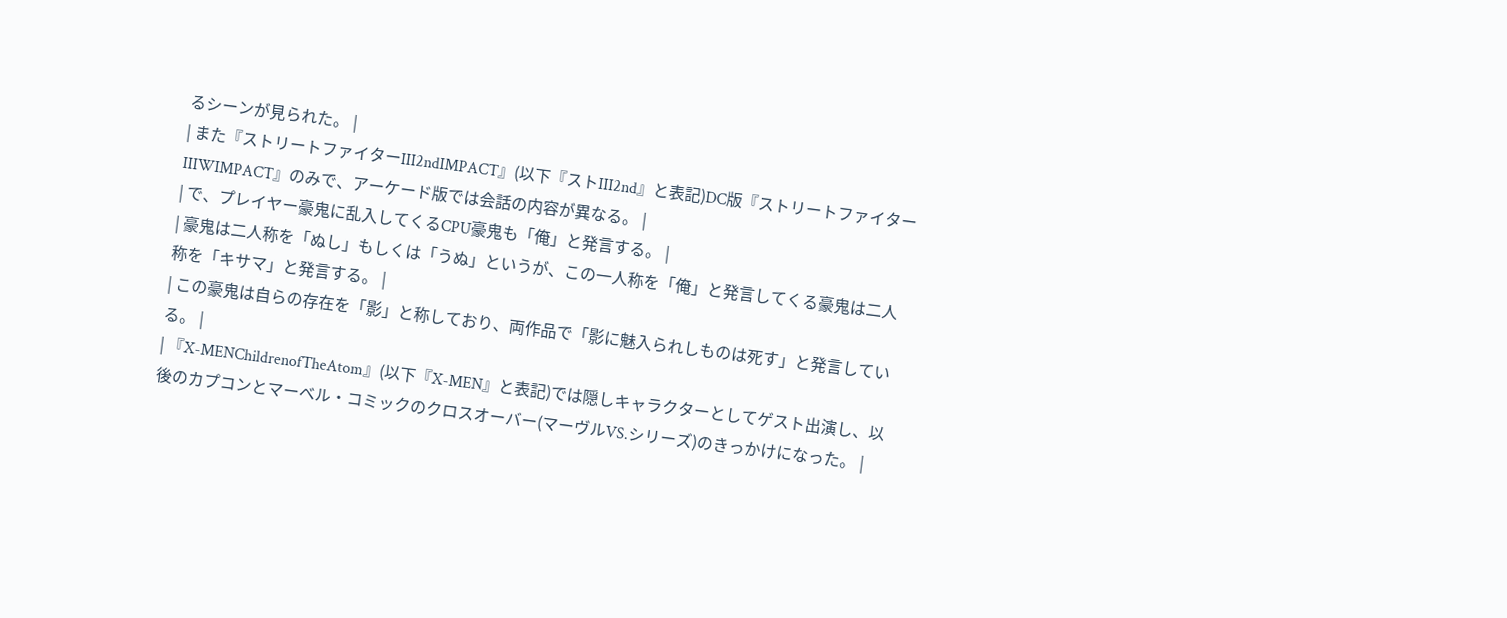るシーンが見られた。 |
| また『ストリートファイターIII2ndIMPACT』(以下『ストIII2nd』と表記)DC版『ストリートファイターIIIWIMPACT』のみで、アーケード版では会話の内容が異なる。 |
| で、プレイヤー豪鬼に乱入してくるCPU豪鬼も「俺」と発言する。 |
| 豪鬼は二人称を「ぬし」もしくは「うぬ」というが、この一人称を「俺」と発言してくる豪鬼は二人称を「キサマ」と発言する。 |
| この豪鬼は自らの存在を「影」と称しており、両作品で「影に魅入られしものは死す」と発言している。 |
| 『X-MENChildrenofTheAtom』(以下『X-MEN』と表記)では隠しキャラクターとしてゲスト出演し、以後のカプコンとマーベル・コミックのクロスオーバー(マーヴルVS.シリーズ)のきっかけになった。 |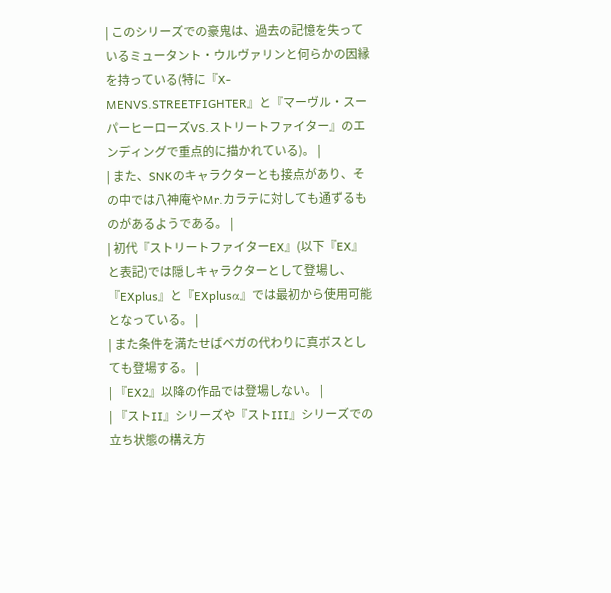| このシリーズでの豪鬼は、過去の記憶を失っているミュータント・ウルヴァリンと何らかの因縁を持っている(特に『X-MENVS.STREETFIGHTER』と『マーヴル・スーパーヒーローズVS.ストリートファイター』のエンディングで重点的に描かれている)。 |
| また、SNKのキャラクターとも接点があり、その中では八神庵やMr.カラテに対しても通ずるものがあるようである。 |
| 初代『ストリートファイターEX』(以下『EX』と表記)では隠しキャラクターとして登場し、『EXplus』と『EXplusα』では最初から使用可能となっている。 |
| また条件を満たせばベガの代わりに真ボスとしても登場する。 |
| 『EX2』以降の作品では登場しない。 |
| 『ストII』シリーズや『ストIII』シリーズでの立ち状態の構え方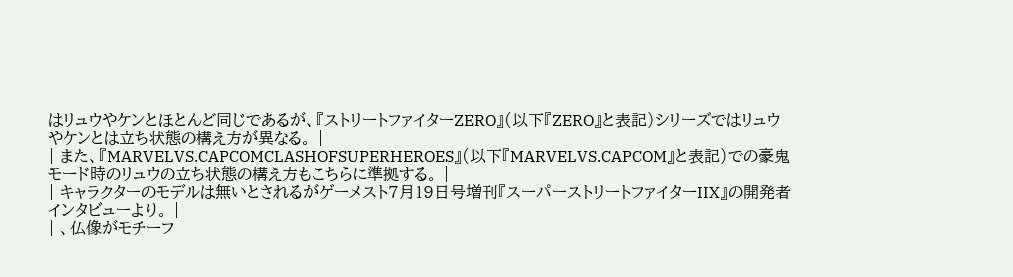はリュウやケンとほとんど同じであるが、『ストリートファイターZERO』(以下『ZERO』と表記)シリーズではリュウやケンとは立ち状態の構え方が異なる。 |
| また、『MARVELVS.CAPCOMCLASHOFSUPERHEROES』(以下『MARVELVS.CAPCOM』と表記)での豪鬼モード時のリュウの立ち状態の構え方もこちらに準拠する。 |
| キャラクターのモデルは無いとされるがゲーメスト7月19日号増刊『スーパーストリートファイターIIX』の開発者インタビューより。 |
| 、仏像がモチーフ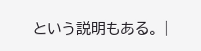という説明もある。 |